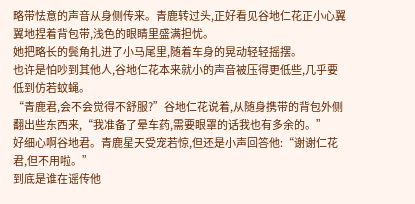略带怯意的声音从身侧传来。青鹿转过头,正好看见谷地仁花正小心翼翼地捏着背包带,浅色的眼睛里盛满担忧。
她把略长的鬓角扎进了小马尾里,随着车身的晃动轻轻摇摆。
也许是怕吵到其他人,谷地仁花本来就小的声音被压得更低些,几乎要低到仿若蚊蝇。
“青鹿君,会不会觉得不舒服?”谷地仁花说着,从随身携带的背包外侧翻出些东西来,“我准备了晕车药,需要眼罩的话我也有多余的。”
好细心啊谷地君。青鹿星天受宠若惊,但还是小声回答他:“谢谢仁花君,但不用啦。”
到底是谁在谣传他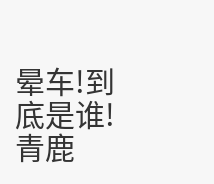晕车!到底是谁!
青鹿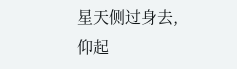星天侧过身去,仰起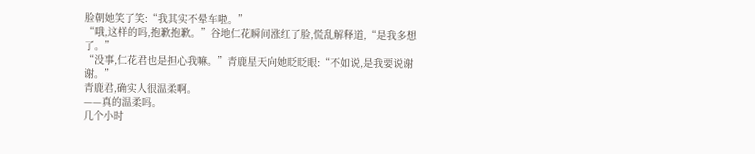脸朝她笑了笑:“我其实不晕车啦。”
“哦,这样的吗,抱歉抱歉。”谷地仁花瞬间涨红了脸,慌乱解释道,“是我多想了。”
“没事,仁花君也是担心我嘛。”青鹿星天向她眨眨眼:“不如说,是我要说谢谢。”
青鹿君,确实人很温柔啊。
——真的温柔吗。
几个小时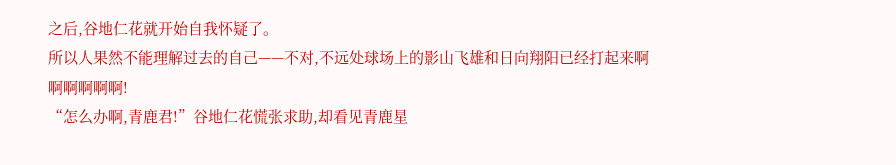之后,谷地仁花就开始自我怀疑了。
所以人果然不能理解过去的自己——不对,不远处球场上的影山飞雄和日向翔阳已经打起来啊啊啊啊啊啊!
“怎么办啊,青鹿君!”谷地仁花慌张求助,却看见青鹿星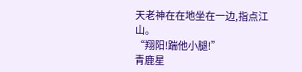天老神在在地坐在一边,指点江山。
“翔阳!踹他小腿!”
青鹿星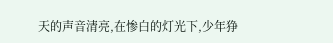天的声音清亮,在惨白的灯光下,少年狰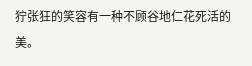狞张狂的笑容有一种不顾谷地仁花死活的美。